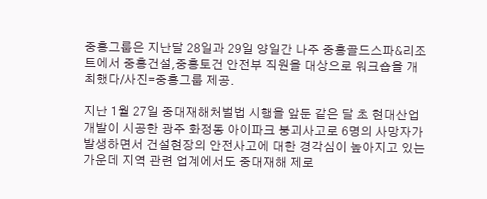중흥그룹은 지난달 28일과 29일 양일간 나주 중흥골드스파&리조트에서 중흥건설,중흥토건 안전부 직원을 대상으로 워크숍을 개최했다/사진=중흥그룹 제공.

지난 1월 27일 중대재해처벌법 시행을 앞둔 같은 달 초 현대산업개발이 시공한 광주 화정동 아이파크 붕괴사고로 6명의 사망자가 발생하면서 건설현장의 안전사고에 대한 경각심이 높아지고 있는 가운데 지역 관련 업계에서도 중대재해 제로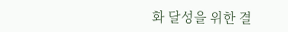화 달성을 위한 결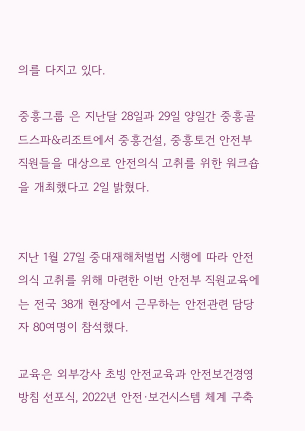의를 다지고 있다.

중흥그룹 은 지난달 28일과 29일 양일간 중흥골드스파&리조트에서 중흥건설, 중흥토건 안전부 직원들을 대상으로 안전의식 고취를 위한 워크숍을 개최했다고 2일 밝혔다.


지난 1월 27일 중대재해처벌법 시행에 따라 안전의식 고취를 위해 마련한 이번 안전부 직원교육에는 전국 38개 현장에서 근무하는 안전관련 담당자 80여명이 참석했다.

교육은 외부강사 초빙 안전교육과 안전보건경영방침 선포식, 2022년 안전·보건시스템 체계 구축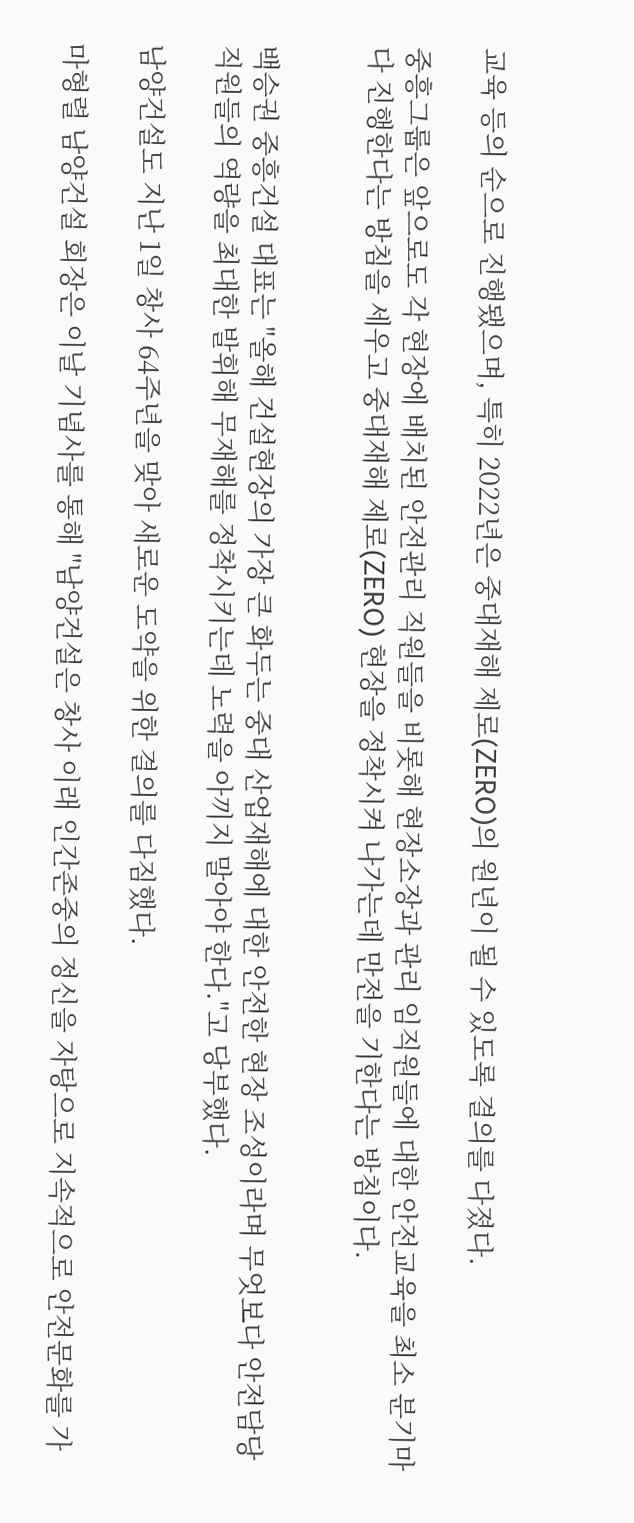교육 등의 순으로 진행됐으며, 특히 2022년은 중대재해 제로(ZERO)의 원년이 될 수 있도록 결의를 다졌다.

중흥그룹은 앞으로도 각 현장에 배치된 안전관리 직원들을 비롯해 현장소장과 관리 임직원들에 대한 안전교육을 최소 분기마다 진행한다는 방침을 세우고 중대재해 제로(ZERO) 현장을 정착시켜 나가는데 만전을 기한다는 방침이다.


백승권 중흥건설 대표는 "올해 건설현장의 가장 큰 화두는 중대 산업재해에 대한 안전한 현장 조성이라며 무엇보다 안전담당 직원들의 역량을 최대한 발휘해 무재해를 정착시키는데 노력을 아끼지 말아야 한다."고 당부했다.

남양건설도 지난 1일 창사 64주년을 맞아 새로운 도약을 위한 결의를 다짐했다.

마형렬 남양건설 회장은 이날 기념사를 통해 "남양건설은 창사 이래 인간존중의 정신을 자탕으로 지속적으로 안전문화를 가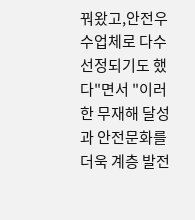꿔왔고,안전우수업체로 다수 선정되기도 했다"면서 "이러한 무재해 달성과 안전문화를 더욱 계층 발전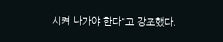시켜 나가야 한다"고 강조했다.